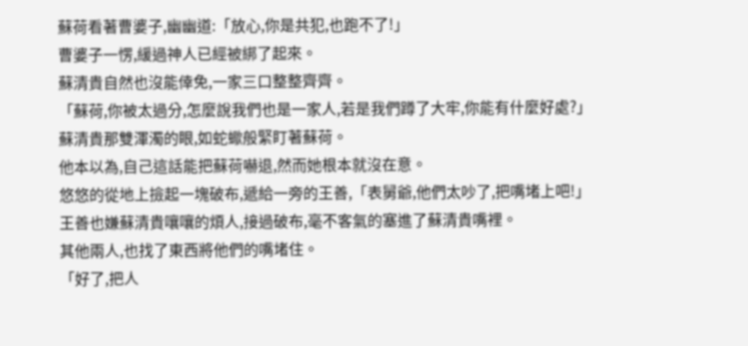蘇荷看著曹婆子,幽幽道:「放心,你是共犯,也跑不了!」
曹婆子一愣,緩過神人已經被綁了起來。
蘇清貴自然也沒能倖免,一家三口整整齊齊。
「蘇荷,你被太過分,怎麼說我們也是一家人,若是我們蹲了大牢,你能有什麼好處?」
蘇清貴那雙渾濁的眼,如蛇蠍般緊盯著蘇荷。
他本以為,自己這話能把蘇荷嚇退,然而她根本就沒在意。
悠悠的從地上撿起一塊破布,遞給一旁的王善,「表舅爺,他們太吵了,把嘴堵上吧!」
王善也嫌蘇清貴嚷嚷的煩人,接過破布,毫不客氣的塞進了蘇清貴嘴裡。
其他兩人,也找了東西將他們的嘴堵住。
「好了,把人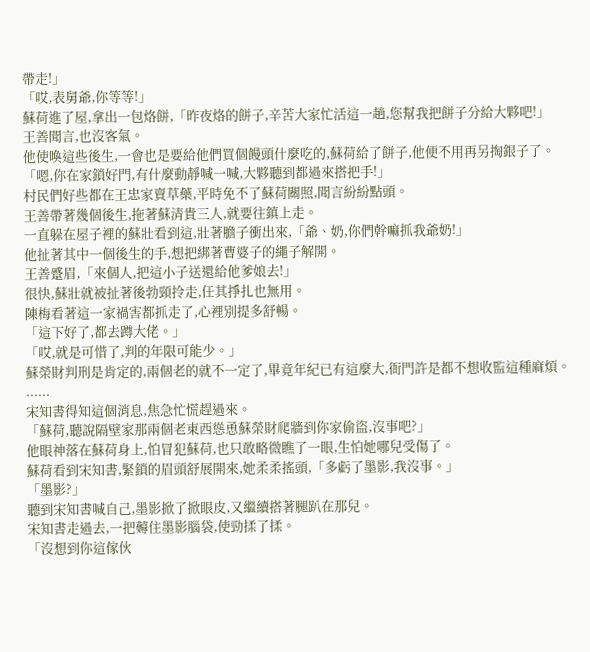帶走!」
「哎,表舅爺,你等等!」
蘇荷進了屋,拿出一包烙餅,「昨夜烙的餅子,辛苦大家忙活這一趟,您幫我把餅子分給大夥吧!」
王善聞言,也沒客氣。
他使喚這些後生,一會也是要給他們買個饅頭什麼吃的,蘇荷給了餅子,他便不用再另掏銀子了。
「嗯,你在家鎖好門,有什麼動靜喊一喊,大夥聽到都過來搭把手!」
村民們好些都在王忠家賣草藥,平時免不了蘇荷關照,聞言紛紛點頭。
王善帶著幾個後生,拖著蘇清貴三人,就要往鎮上走。
一直躲在屋子裡的蘇壯看到這,壯著膽子衝出來,「爺、奶,你們幹嘛抓我爺奶!」
他扯著其中一個後生的手,想把綁著曹婆子的繩子解開。
王善蹙眉,「來個人,把這小子送還給他爹娘去!」
很快,蘇壯就被扯著後勃頸拎走,任其掙扎也無用。
陳梅看著這一家禍害都抓走了,心裡別提多舒暢。
「這下好了,都去蹲大佬。」
「哎,就是可惜了,判的年限可能少。」
蘇榮財判刑是肯定的,兩個老的就不一定了,畢竟年紀已有這麼大,衙門許是都不想收監這種麻煩。
......
宋知書得知這個消息,焦急忙慌趕過來。
「蘇荷,聽說隔壁家那兩個老東西慫恿蘇榮財爬牆到你家偷盜,沒事吧?」
他眼神落在蘇荷身上,怕冒犯蘇荷,也只敢略微瞧了一眼,生怕她哪兒受傷了。
蘇荷看到宋知書,緊鎖的眉頭舒展開來,她柔柔搖頭,「多虧了墨影,我沒事。」
「墨影?」
聽到宋知書喊自己,墨影掀了掀眼皮,又繼續搭著腿趴在那兒。
宋知書走過去,一把薅住墨影腦袋,使勁揉了揉。
「沒想到你這傢伙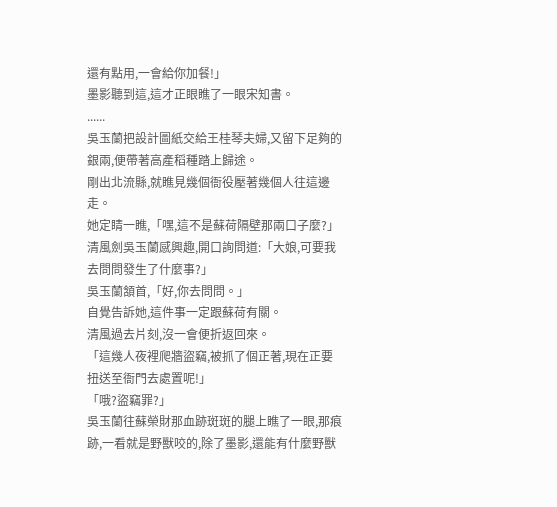還有點用,一會給你加餐!」
墨影聽到這,這才正眼瞧了一眼宋知書。
......
吳玉蘭把設計圖紙交給王桂琴夫婦,又留下足夠的銀兩,便帶著高產稻種踏上歸途。
剛出北流縣,就瞧見幾個衙役壓著幾個人往這邊走。
她定睛一瞧,「嘿,這不是蘇荷隔壁那兩口子麼?」
清風劍吳玉蘭感興趣,開口詢問道:「大娘,可要我去問問發生了什麼事?」
吳玉蘭頷首,「好,你去問問。」
自覺告訴她,這件事一定跟蘇荷有關。
清風過去片刻,沒一會便折返回來。
「這幾人夜裡爬牆盜竊,被抓了個正著,現在正要扭送至衙門去處置呢!」
「哦?盜竊罪?」
吳玉蘭往蘇榮財那血跡斑斑的腿上瞧了一眼,那痕跡,一看就是野獸咬的,除了墨影,還能有什麼野獸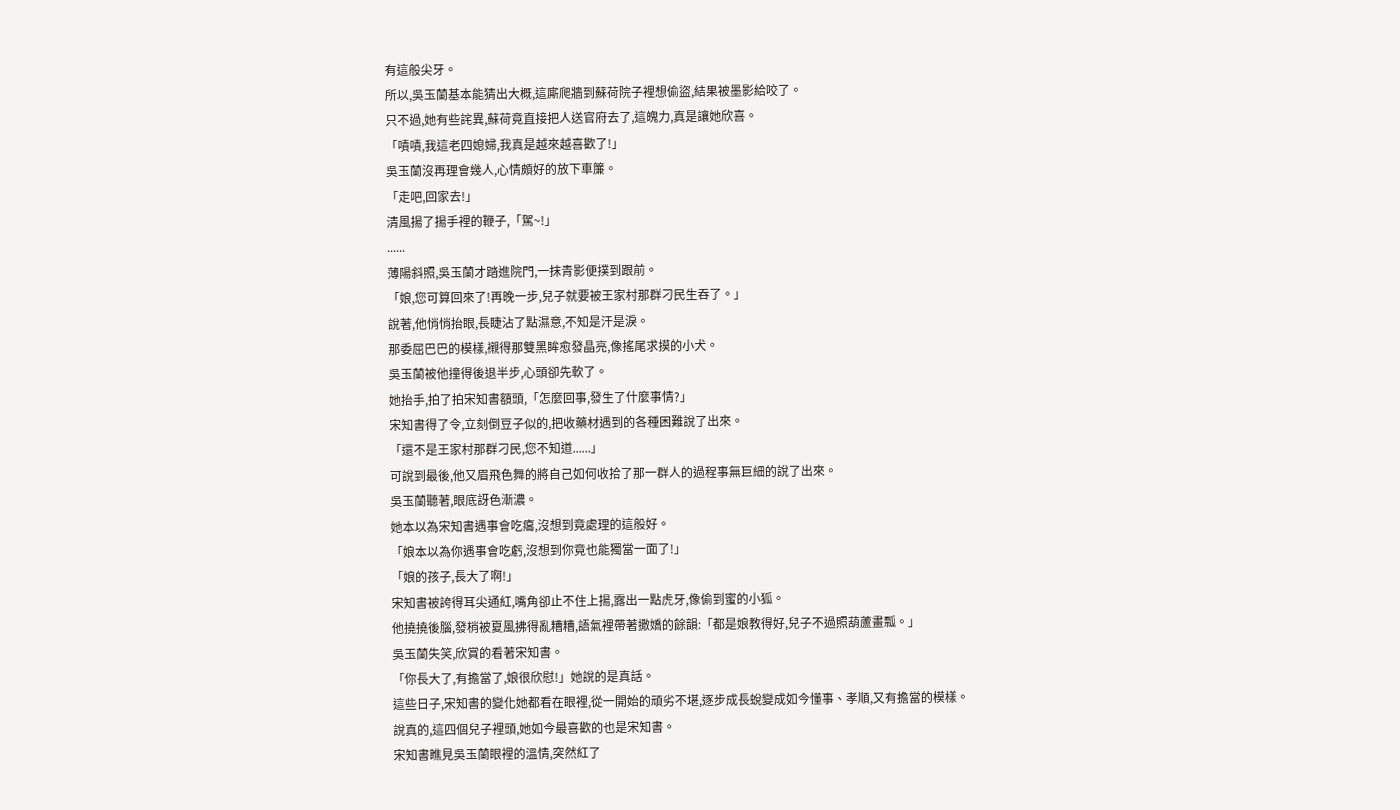有這般尖牙。
所以,吳玉蘭基本能猜出大概,這廝爬牆到蘇荷院子裡想偷盜,結果被墨影給咬了。
只不過,她有些詫異,蘇荷竟直接把人送官府去了,這魄力,真是讓她欣喜。
「嘖嘖,我這老四媳婦,我真是越來越喜歡了!」
吳玉蘭沒再理會幾人,心情頗好的放下車簾。
「走吧,回家去!」
清風揚了揚手裡的鞭子,「駕~!」
......
薄陽斜照,吳玉蘭才踏進院門,一抹青影便撲到跟前。
「娘,您可算回來了!再晚一步,兒子就要被王家村那群刁民生吞了。」
說著,他悄悄抬眼,長睫沾了點濕意,不知是汗是淚。
那委屈巴巴的模樣,襯得那雙黑眸愈發晶亮,像搖尾求摸的小犬。
吳玉蘭被他撞得後退半步,心頭卻先軟了。
她抬手,拍了拍宋知書額頭,「怎麼回事,發生了什麼事情?」
宋知書得了令,立刻倒豆子似的,把收藥材遇到的各種困難說了出來。
「還不是王家村那群刁民,您不知道......」
可說到最後,他又眉飛色舞的將自己如何收拾了那一群人的過程事無巨細的說了出來。
吳玉蘭聽著,眼底訝色漸濃。
她本以為宋知書遇事會吃癟,沒想到竟處理的這般好。
「娘本以為你遇事會吃虧,沒想到你竟也能獨當一面了!」
「娘的孩子,長大了啊!」
宋知書被誇得耳尖通紅,嘴角卻止不住上揚,露出一點虎牙,像偷到蜜的小狐。
他撓撓後腦,發梢被夏風拂得亂糟糟,語氣裡帶著撒嬌的餘韻:「都是娘教得好,兒子不過照葫蘆畫瓢。」
吳玉蘭失笑,欣賞的看著宋知書。
「你長大了,有擔當了,娘很欣慰!」她說的是真話。
這些日子,宋知書的變化她都看在眼裡,從一開始的頑劣不堪,逐步成長蛻變成如今懂事、孝順,又有擔當的模樣。
說真的,這四個兒子裡頭,她如今最喜歡的也是宋知書。
宋知書瞧見吳玉蘭眼裡的溫情,突然紅了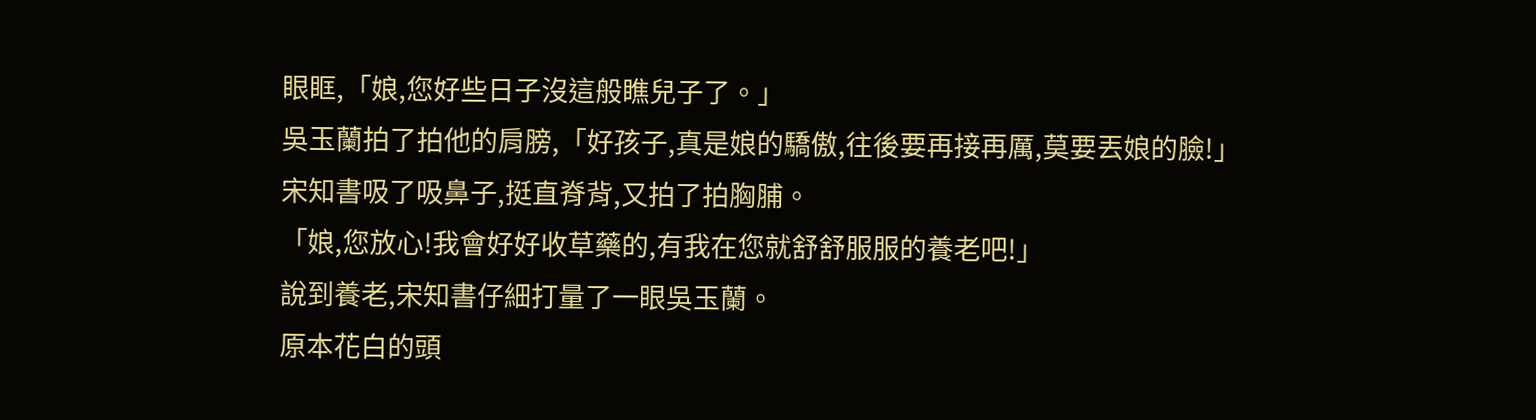眼眶,「娘,您好些日子沒這般瞧兒子了。」
吳玉蘭拍了拍他的肩膀,「好孩子,真是娘的驕傲,往後要再接再厲,莫要丟娘的臉!」
宋知書吸了吸鼻子,挺直脊背,又拍了拍胸脯。
「娘,您放心!我會好好收草藥的,有我在您就舒舒服服的養老吧!」
說到養老,宋知書仔細打量了一眼吳玉蘭。
原本花白的頭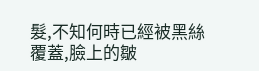髮,不知何時已經被黑絲覆蓋,臉上的皺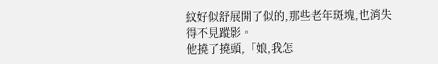紋好似舒展開了似的,那些老年斑塊,也消失得不見蹤影。
他撓了撓頭,「娘,我怎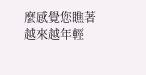麼感覺您瞧著越來越年輕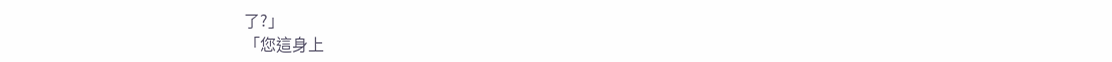了?」
「您這身上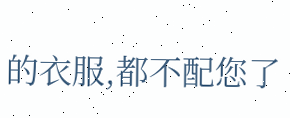的衣服,都不配您了